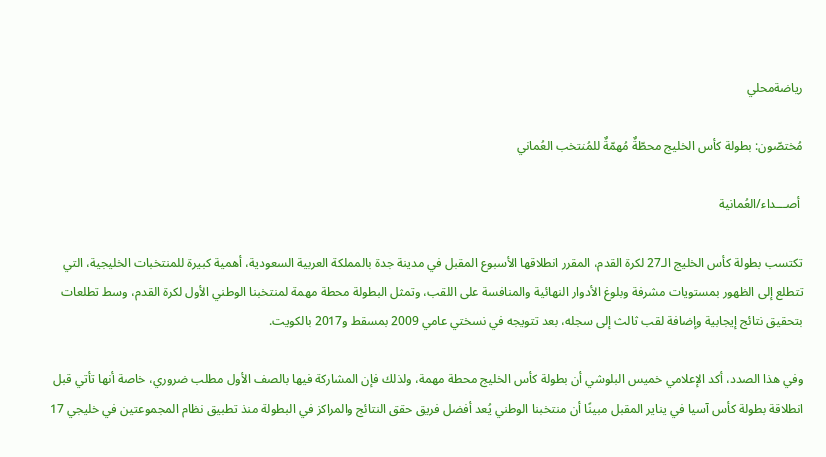رياضةمحلي

مُختصّون: بطولة كأس الخليج محطّةٌ مُهمّةٌ للمُنتخب العُماني

 أصـــداء/العُمانية

تكتسب بطولة كأس الخليج الـ27 لكرة القدم، المقرر انطلاقها الأسبوع المقبل في مدينة جدة بالمملكة العربية السعودية، أهمية كبيرة للمنتخبات الخليجية، التي تتطلع إلى الظهور بمستويات مشرفة وبلوغ الأدوار النهائية والمنافسة على اللقب، وتمثل البطولة محطة مهمة لمنتخبنا الوطني الأول لكرة القدم، وسط تطلعات بتحقيق نتائج إيجابية وإضافة لقب ثالث إلى سجله، بعد تتويجه في نسختي عامي 2009 بمسقط و2017 بالكويت.

وفي هذا الصدد، أكد الإعلامي خميس البلوشي أن بطولة كأس الخليج محطة مهمة، ولذلك فإن المشاركة فيها بالصف الأول مطلب ضروري، خاصة أنها تأتي قبل انطلاقة بطولة كأس آسيا في يناير المقبل مبينًا أن منتخبنا الوطني يُعد أفضل فريق حقق النتائج والمراكز في البطولة منذ تطبيق نظام المجموعتين في خليجي 17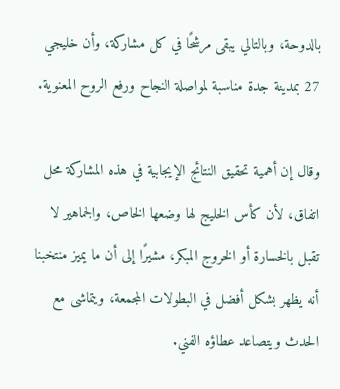بالدوحة، وبالتالي يبقى مرشحًا في كل مشاركة، وأن خليجي 27 بمدينة جدة مناسبة لمواصلة النجاح ورفع الروح المعنوية.

وقال إن أهمية تحقيق النتائج الإيجابية في هذه المشاركة محل اتفاق، لأن كأس الخليج لها وضعها الخاص، والجماهير لا تقبل بالخسارة أو الخروج المبكر، مشيرًا إلى أن ما يميز منتخبنا أنه يظهر بشكل أفضل في البطولات المجمعة، ويتماشى مع الحدث ويتصاعد عطاؤه الفني.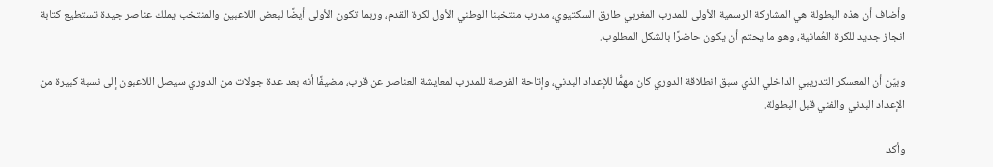وأضاف أن هذه البطولة هي المشاركة الرسمية الأولى للمدرب المغربي طارق السكتيوي، مدرب منتخبنا الوطني الأول لكرة القدم، وربما تكون الأولى أيضًا لبعض اللاعبين والمنتخب يملك عناصر جيدة تستطيع كتابة انجاز جديد للكرة العُمانية، وهو ما يحتم أن يكون حاضرًا بالشكل المطلوب.

وبيّن أن المعسكر التدريبي الداخلي الذي سبق انطلاقة الدوري كان مهمًّا للإعداد البدني، وإتاحة الفرصة للمدرب لمعايشة العناصر عن قرب، مضيفًا أنه بعد عدة جولات من الدوري سيصل اللاعبون إلى نسبة كبيرة من الإعداد البدني والفني قبل البطولة.

وأكد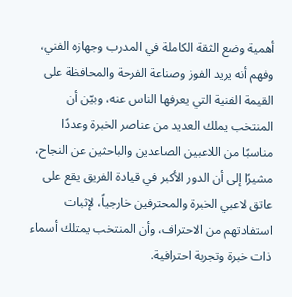أهمية وضع الثقة الكاملة في المدرب وجهازه الفني، وفهم أنه يريد الفوز وصناعة الفرحة والمحافظة على القيمة الفنية التي يعرفها الناس عنه، وبيّن أن المنتخب يملك العديد من عناصر الخبرة وعددًا مناسبًا من اللاعبين الصاعدين والباحثين عن النجاح، مشيرًا إلى أن الدور الأكبر في قيادة الفريق يقع على عاتق لاعبي الخبرة والمحترفين خارجياً، لإثبات استفادتهم من الاحتراف، وأن المنتخب يمتلك أسماء ذات خبرة وتجربة احترافية.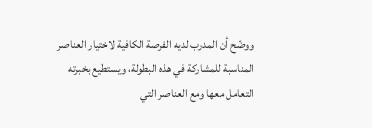ووضّح أن المدرب لديه الفرصة الكافية لاختيار العناصر المناسبة للمشاركة في هذه البطولة، ويستطيع بخبرته التعامل معها ومع العناصر التي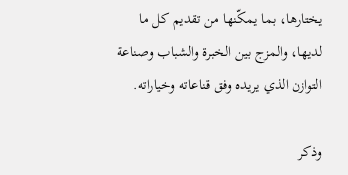يختارها، بما يمكّنها من تقديم كل ما لديها، والمزج بين الخبرة والشباب وصناعة التوازن الذي يريده وفق قناعاته وخياراته.

وذكر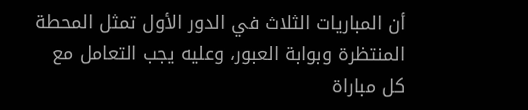أن المباريات الثلاث في الدور الأول تمثل المحطة المنتظرة وبوابة العبور، وعليه يجب التعامل مع كل مباراة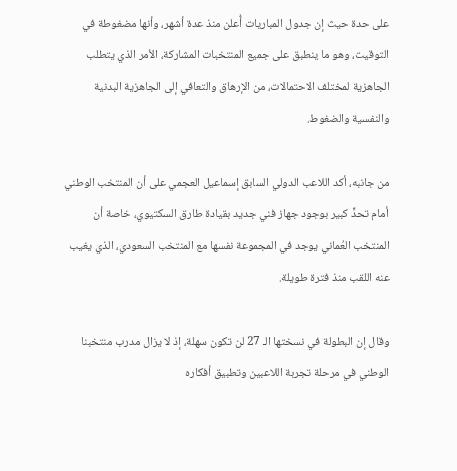على حدة حيث إن جدول المباريات أُعلن منذ عدة أشهر، وأنها مضغوطة في التوقيت، وهو ما ينطبق على جميع المنتخبات المشاركة، الأمر الذي يتطلب الجاهزية لمختلف الاحتمالات، من الإرهاق والتعافي إلى الجاهزية البدنية والنفسية والضغوط.

من جانبه، أكد اللاعب الدولي السابق إسماعيل العجمي على أن المنتخب الوطني أمام تحدٍّ كبير بوجود جهاز فني جديد بقيادة طارق السكتيوي، خاصة أن المنتخب العُماني يوجد في المجموعة نفسها مع المنتخب السعودي، الذي يغيب عنه اللقب منذ فترة طويلة.

وقال إن البطولة في نسختها الـ 27 لن تكون سهلة، إذ لا يزال مدرب منتخبنا الوطني في مرحلة تجربة اللاعبين وتطبيق أفكاره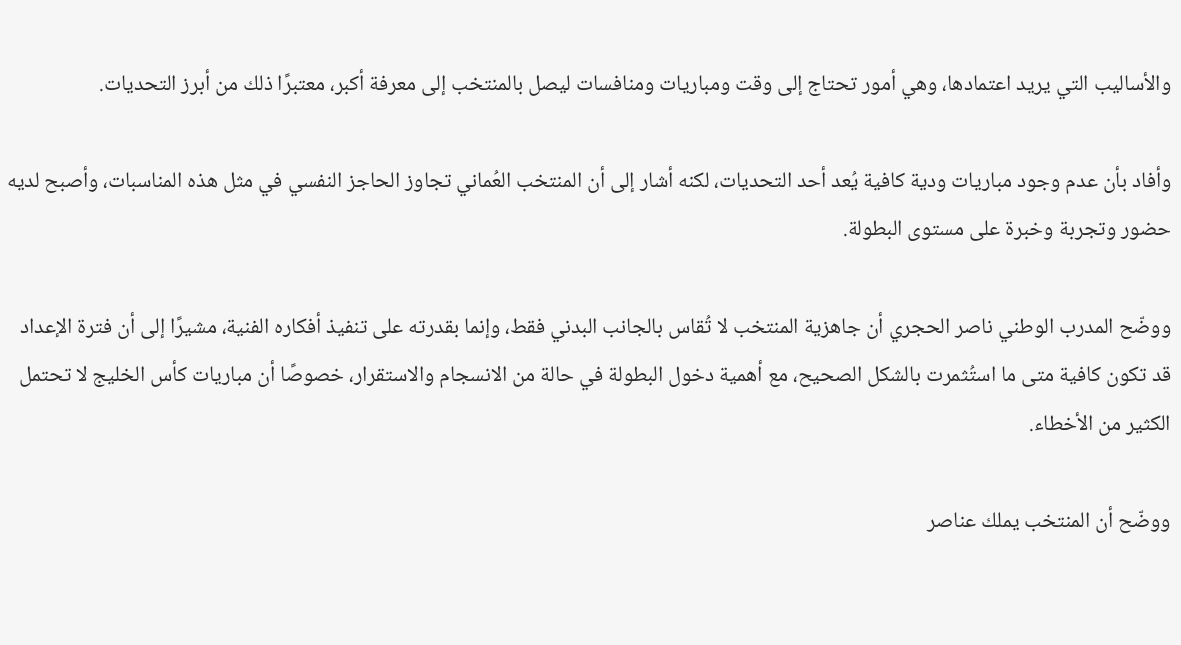والأساليب التي يريد اعتمادها، وهي أمور تحتاج إلى وقت ومباريات ومنافسات ليصل بالمنتخب إلى معرفة أكبر، معتبرًا ذلك من أبرز التحديات.

وأفاد بأن عدم وجود مباريات ودية كافية يُعد أحد التحديات، لكنه أشار إلى أن المنتخب العُماني تجاوز الحاجز النفسي في مثل هذه المناسبات، وأصبح لديه حضور وتجربة وخبرة على مستوى البطولة.

ووضّح المدرب الوطني ناصر الحجري أن جاهزية المنتخب لا تُقاس بالجانب البدني فقط، وإنما بقدرته على تنفيذ أفكاره الفنية، مشيرًا إلى أن فترة الإعداد قد تكون كافية متى ما استُثمرت بالشكل الصحيح، مع أهمية دخول البطولة في حالة من الانسجام والاستقرار، خصوصًا أن مباريات كأس الخليج لا تحتمل الكثير من الأخطاء.

ووضّح أن المنتخب يملك عناصر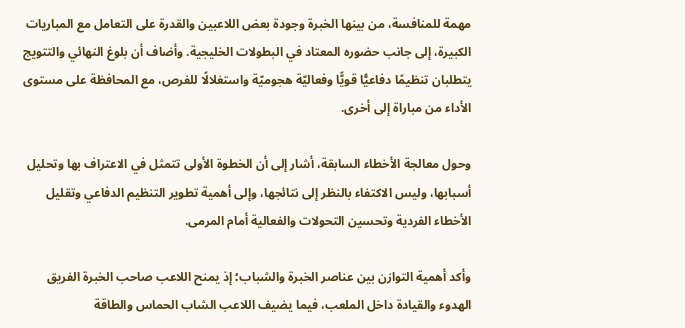مهمة للمنافسة، من بينها الخبرة وجودة بعض اللاعبين والقدرة على التعامل مع المباريات الكبيرة، إلى جانب حضوره المعتاد في البطولات الخليجية. وأضاف أن بلوغ النهائي والتتويج يتطلبان تنظيمًا دفاعيًّا قويًّا وفعاليّة هجوميّة واستغلالًا للفرص، مع المحافظة على مستوى الأداء من مباراة إلى أخرى.

وحول معالجة الأخطاء السابقة، أشار إلى أن الخطوة الأولى تتمثل في الاعتراف بها وتحليل أسبابها، وليس الاكتفاء بالنظر إلى نتائجها، وإلى أهمية تطوير التنظيم الدفاعي وتقليل الأخطاء الفردية وتحسين التحولات والفعالية أمام المرمى.

وأكد أهمية التوازن بين عناصر الخبرة والشباب؛ إذ يمنح اللاعب صاحب الخبرة الفريق الهدوء والقيادة داخل الملعب، فيما يضيف اللاعب الشاب الحماس والطاقة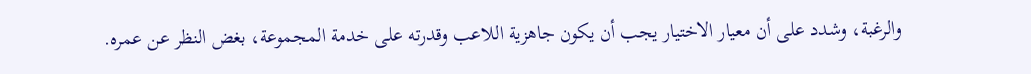والرغبة، وشدد على أن معيار الاختيار يجب أن يكون جاهزية اللاعب وقدرته على خدمة المجموعة، بغض النظر عن عمره.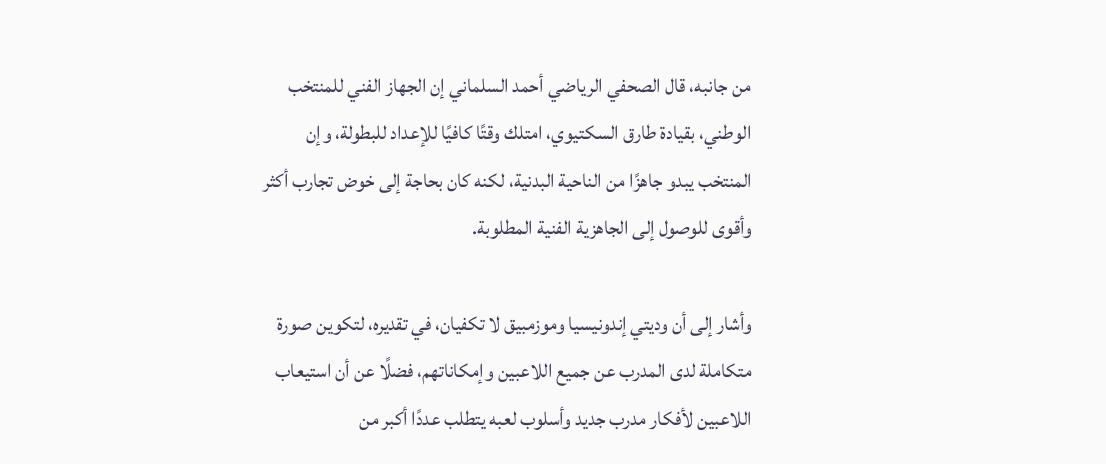من جانبه، قال الصحفي الرياضي أحمد السلماني إن الجهاز الفني للمنتخب الوطني، بقيادة طارق السكتيوي، امتلك وقتًا كافيًا للإعداد للبطولة، وإن المنتخب يبدو جاهزًا من الناحية البدنية، لكنه كان بحاجة إلى خوض تجارب أكثر وأقوى للوصول إلى الجاهزية الفنية المطلوبة.

وأشار إلى أن وديتي إندونيسيا وموزمبيق لا تكفيان، في تقديره، لتكوين صورة متكاملة لدى المدرب عن جميع اللاعبين وإمكاناتهم، فضلًا عن أن استيعاب اللاعبين لأفكار مدرب جديد وأسلوب لعبه يتطلب عددًا أكبر من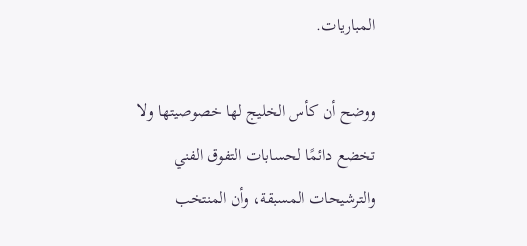المباريات.

ووضح أن كأس الخليج لها خصوصيتها ولا تخضع دائمًا لحسابات التفوق الفني والترشيحات المسبقة، وأن المنتخب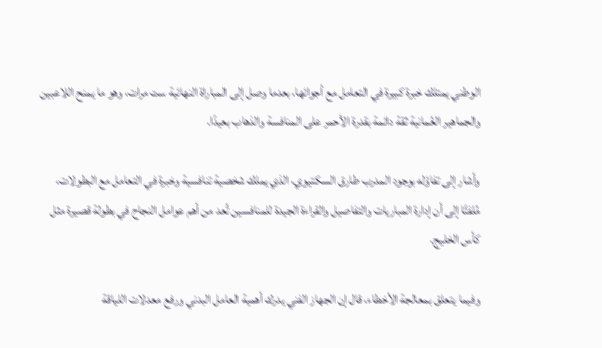الوطني يمتلك خبرة كبيرة في التعامل مع أجوائها، بعدما وصل إلى المباراة النهائية ست مرات، وهو ما يمنح اللاعبين والجماهير العُمانية ثقة دائمة بقدرة الأحمر على المنافسة والذهاب بعيدًا.

وأشار إلى تفاؤله بوجود المدرب طارق السكتيوي، الذي يملك شخصية تنافسية وخبرة في التعامل مع البطولات، مُلفتًا إلى أن إدارة المباريات والتفاصيل والقراءة الجيدة للمنافسين تُعد من أهم عوامل النجاح في بطولة قصيرة مثل كأس الخليج.

وفيما يتعلق بمعالجة الأخطاء، قال إن الجهاز الفني يدرك أهمية العامل البدني ورفع معدلات اللياقة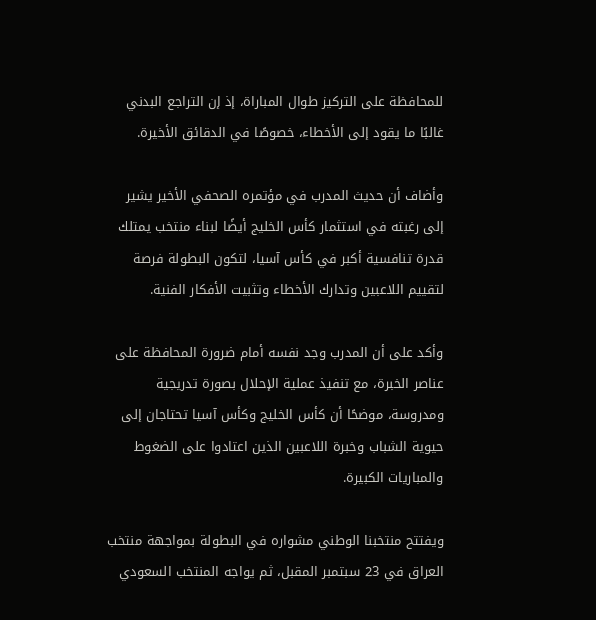للمحافظة على التركيز طوال المباراة، إذ إن التراجع البدني غالبًا ما يقود إلى الأخطاء، خصوصًا في الدقائق الأخيرة.

وأضاف أن حديث المدرب في مؤتمره الصحفي الأخير يشير إلى رغبته في استثمار كأس الخليج أيضًا لبناء منتخب يمتلك قدرة تنافسية أكبر في كأس آسيا، لتكون البطولة فرصة لتقييم اللاعبين وتدارك الأخطاء وتثبيت الأفكار الفنية.

وأكد على أن المدرب وجد نفسه أمام ضرورة المحافظة على عناصر الخبرة، مع تنفيذ عملية الإحلال بصورة تدريجية ومدروسة، موضحًا أن كأس الخليج وكأس آسيا تحتاجان إلى حيوية الشباب وخبرة اللاعبين الذين اعتادوا على الضغوط والمباريات الكبيرة.

ويفتتح منتخبنا الوطني مشواره في البطولة بمواجهة منتخب العراق في 23 سبتمبر المقبل، ثم يواجه المنتخب السعودي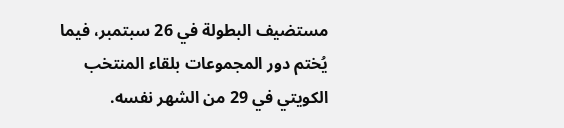مستضيف البطولة في 26 سبتمبر، فيما يُختم دور المجموعات بلقاء المنتخب الكويتي في 29 من الشهر نفسه.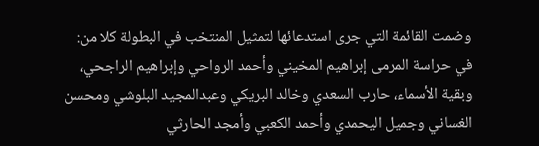وضمت القائمة التي جرى استدعائها لتمثيل المنتخب في البطولة كلا من: في حراسة المرمى إبراهيم المخيني وأحمد الرواحي وإبراهيم الراجحي، وبقية الأسماء، حارب السعدي وخالد البريكي وعبدالمجيد البلوشي ومحسن الغساني وجميل اليحمدي وأحمد الكعبي وأمجد الحارثي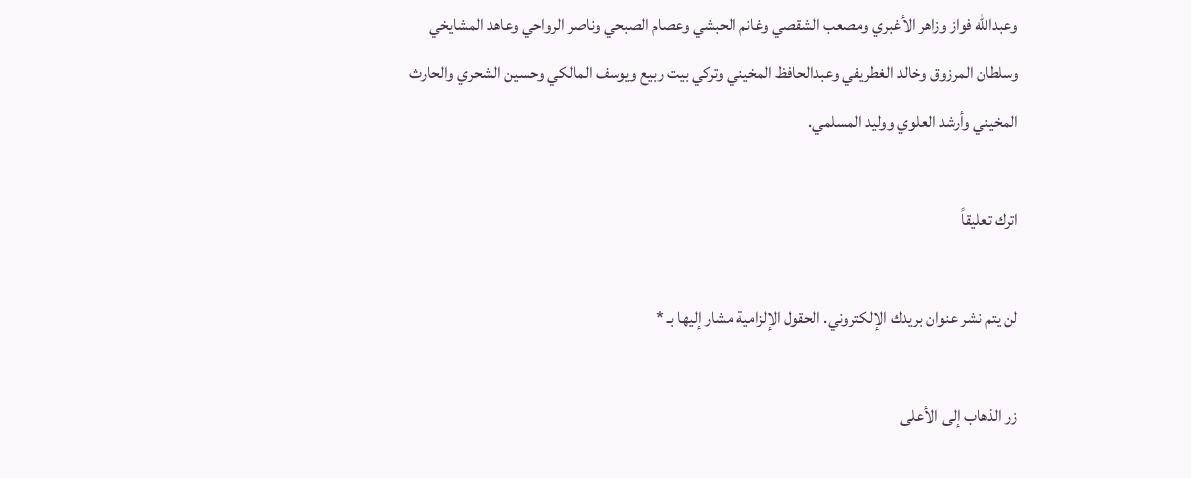وعبدالله فواز وزاهر الأغبري ومصعب الشقصي وغانم الحبشي وعصام الصبحي وناصر الرواحي وعاهد المشايخي وسلطان المرزوق وخالد الغطريفي وعبدالحافظ المخيني وتركي بيت ربيع ويوسف المالكي وحسين الشحري والحارث المخيني وأرشد العلوي ووليد المسلمي.

اترك تعليقاً

لن يتم نشر عنوان بريدك الإلكتروني. الحقول الإلزامية مشار إليها بـ *

زر الذهاب إلى الأعلى